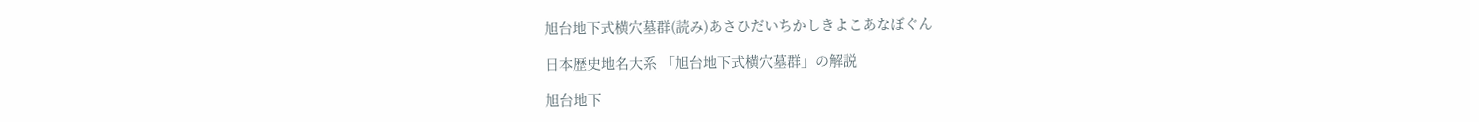旭台地下式横穴墓群(読み)あさひだいちかしきよこあなぼぐん

日本歴史地名大系 「旭台地下式横穴墓群」の解説

旭台地下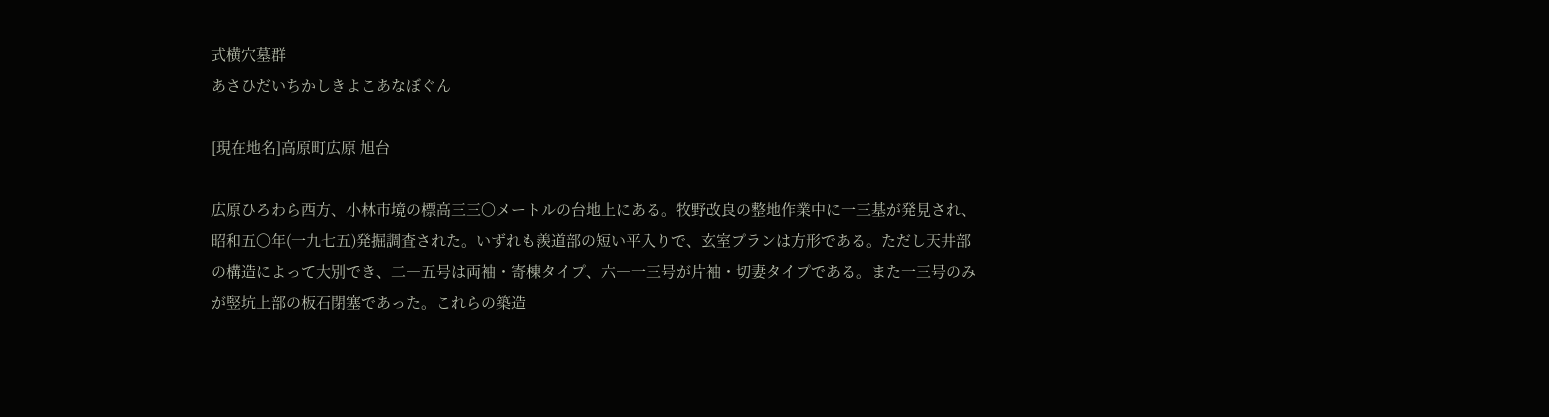式横穴墓群
あさひだいちかしきよこあなぼぐん

[現在地名]高原町広原 旭台

広原ひろわら西方、小林市境の標高三三〇メートルの台地上にある。牧野改良の整地作業中に一三基が発見され、昭和五〇年(一九七五)発掘調査された。いずれも羨道部の短い平入りで、玄室プランは方形である。ただし天井部の構造によって大別でき、二―五号は両袖・寄棟タイプ、六―一三号が片袖・切妻タイプである。また一三号のみが竪坑上部の板石閉塞であった。これらの築造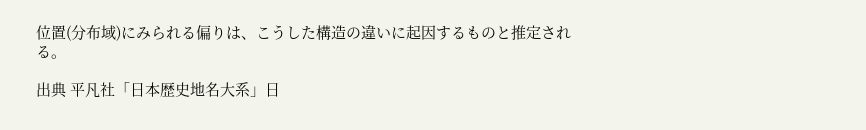位置(分布域)にみられる偏りは、こうした構造の違いに起因するものと推定される。

出典 平凡社「日本歴史地名大系」日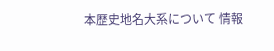本歴史地名大系について 情報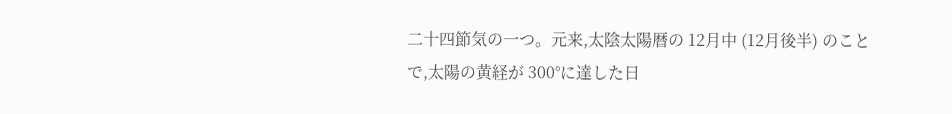二十四節気の一つ。元来,太陰太陽暦の 12月中 (12月後半) のことで,太陽の黄経が 300°に達した日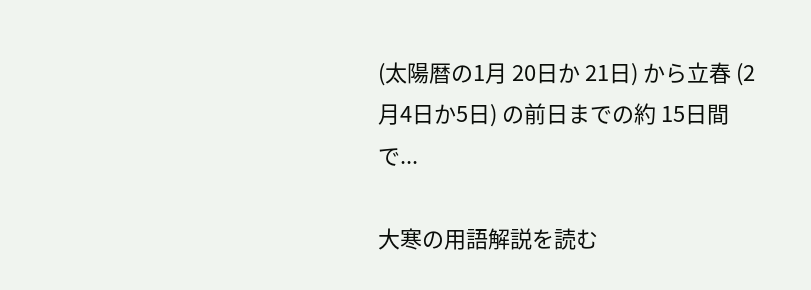(太陽暦の1月 20日か 21日) から立春 (2月4日か5日) の前日までの約 15日間で...

大寒の用語解説を読む